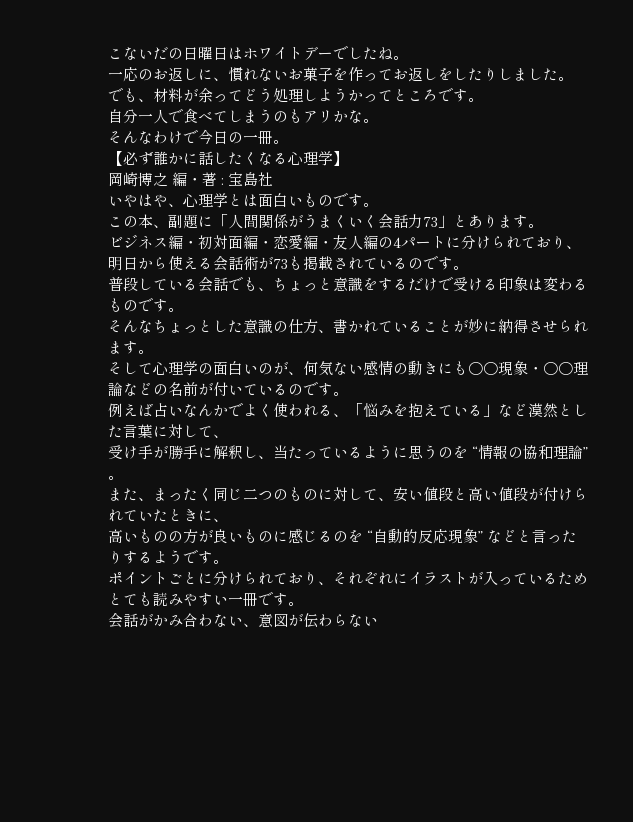こないだの日曜日はホワイトデーでしたね。
一応のお返しに、慣れないお菓子を作ってお返しをしたりしました。
でも、材料が余ってどう処理しようかってところです。
自分一人で食べてしまうのもアリかな。
そんなわけで今日の一冊。
【必ず誰かに話したくなる心理学】
岡崎博之 編・著 : 宝島社
いやはや、心理学とは面白いものです。
この本、副題に「人間関係がうまくいく会話力73」とあります。
ビジネス編・初対面編・恋愛編・友人編の4パートに分けられており、
明日から使える会話術が73も掲載されているのです。
普段している会話でも、ちょっと意識をするだけで受ける印象は変わるものです。
そんなちょっとした意識の仕方、書かれていることが妙に納得させられます。
そして心理学の面白いのが、何気ない感情の動きにも○○現象・○○理論などの名前が付いているのです。
例えば占いなんかでよく使われる、「悩みを抱えている」など漠然とした言葉に対して、
受け手が勝手に解釈し、当たっているように思うのを “情報の協和理論” 。
また、まったく同じ二つのものに対して、安い値段と高い値段が付けられていたときに、
高いものの方が良いものに感じるのを “自動的反応現象” などと言ったりするようです。
ポイントごとに分けられており、それぞれにイラストが入っているためとても読みやすい一冊です。
会話がかみ合わない、意図が伝わらない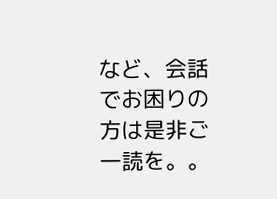など、会話でお困りの方は是非ご一読を。。